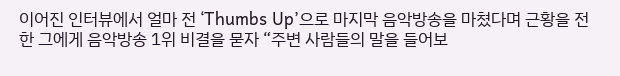이어진 인터뷰에서 얼마 전 ‘Thumbs Up’으로 마지막 음악방송을 마쳤다며 근황을 전한 그에게 음악방송 1위 비결을 묻자 “주변 사람들의 말을 들어보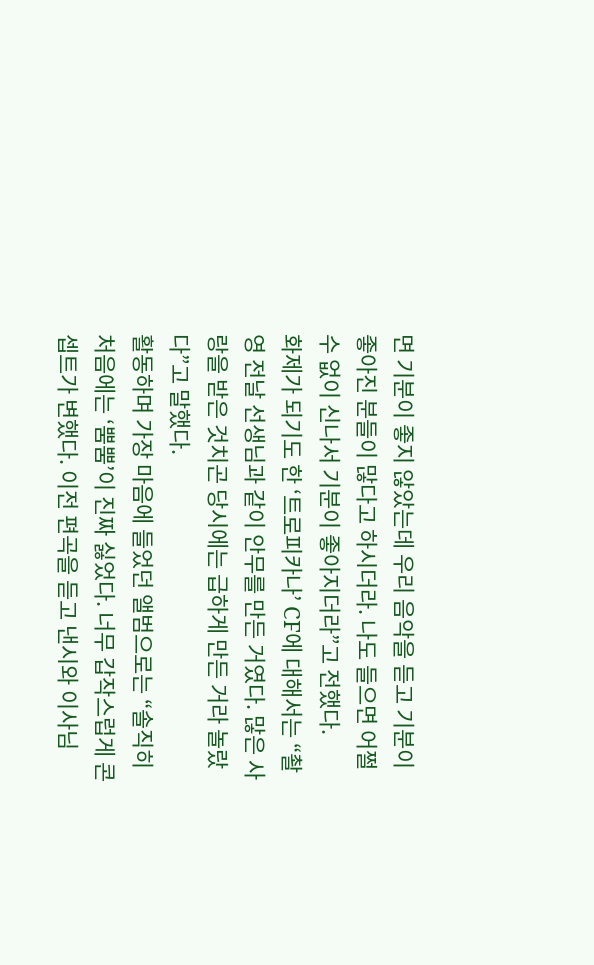면 기분이 좋지 않았는데 우리 음악을 듣고 기분이 좋아진 분들이 많다고 하시더라. 나도 들으면 어쩔 수 없이 신나서 기분이 좋아지더라”고 전했다.
화제가 되기도 한 ‘트로피카나’ CF에 대해서는 “촬영 전날 선생님과 같이 안무를 만든 거였다. 많은 사랑을 받은 것치곤 당시에는 급하게 만든 거라 놀랐다”고 말했다.
활동하며 가장 마음에 들었던 앨범으로는 “솔직히 처음에는 ‘뿜뿜’이 진짜 싫었다. 너무 갑작스럽게 콘셉트가 변했다. 이전 편곡을 듣고 낸시와 이사님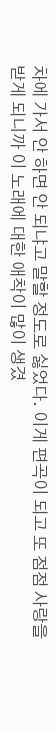차에 가서 안 하면 안 되냐고 말할 정도로 싫었다. 이게 편곡이 되고 또 점점 사랑을 받게 되니까 이 노래에 대한 애착이 많이 생겼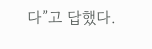다”고 답했다.